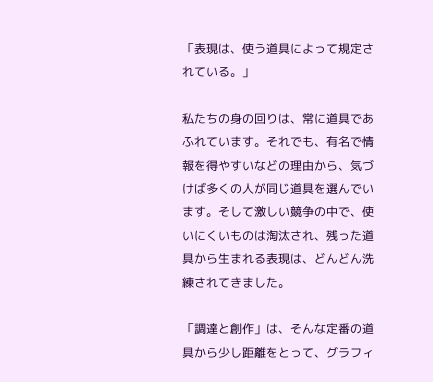「表現は、使う道具によって規定されている。」

私たちの身の回りは、常に道具であふれています。それでも、有名で情報を得やすいなどの理由から、気づけば多くの人が同じ道具を選んでいます。そして激しい競争の中で、使いにくいものは淘汰され、残った道具から生まれる表現は、どんどん洗練されてきました。

「調達と創作」は、そんな定番の道具から少し距離をとって、グラフィ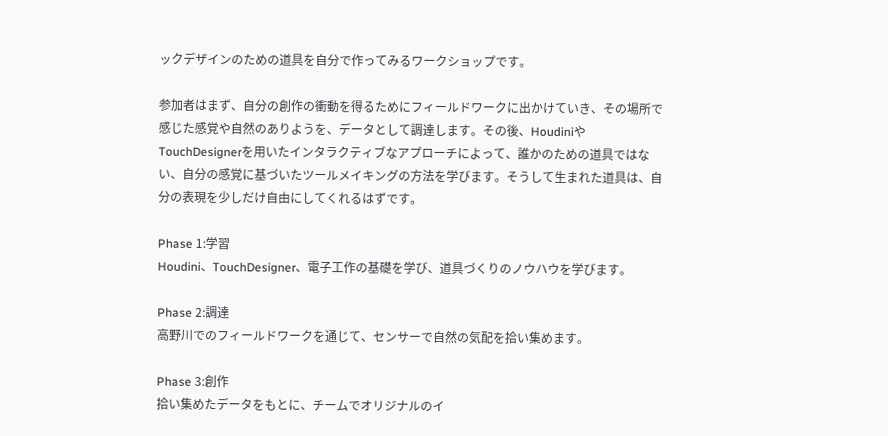ックデザインのための道具を自分で作ってみるワークショップです。

参加者はまず、自分の創作の衝動を得るためにフィールドワークに出かけていき、その場所で感じた感覚や自然のありようを、データとして調達します。その後、HoudiniやTouchDesignerを用いたインタラクティブなアプローチによって、誰かのための道具ではない、自分の感覚に基づいたツールメイキングの方法を学びます。そうして生まれた道具は、自分の表現を少しだけ自由にしてくれるはずです。

Phase 1:学習
Houdini、TouchDesigner、電子工作の基礎を学び、道具づくりのノウハウを学びます。

Phase 2:調達
高野川でのフィールドワークを通じて、センサーで自然の気配を拾い集めます。

Phase 3:創作
拾い集めたデータをもとに、チームでオリジナルのイ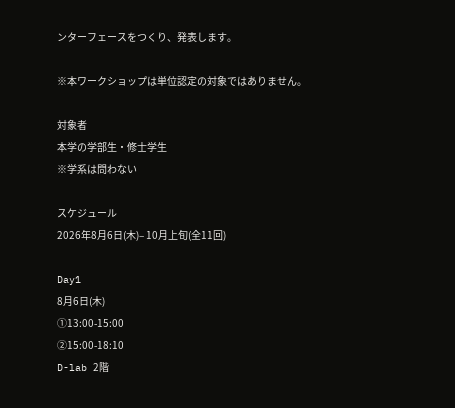ンターフェースをつくり、発表します。

※本ワークショップは単位認定の対象ではありません。

対象者
本学の学部生・修士学生
※学系は問わない

スケジュール
2026年8月6日(木)– 10月上旬(全11回)

Day1
8月6日(木)
①13:00-15:00
②15:00-18:10
D-lab 2階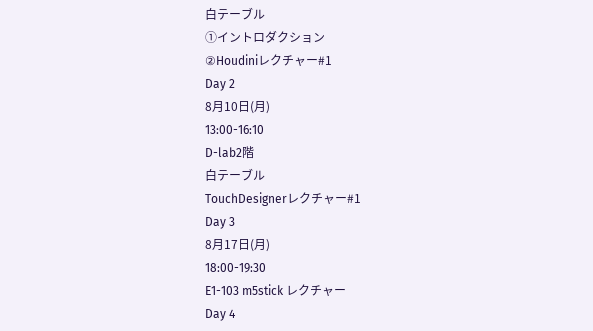白テーブル
①イントロダクション
②Houdiniレクチャー#1
Day 2
8月10日(月)
13:00-16:10
D-lab2階
白テーブル
TouchDesignerレクチャー#1
Day 3
8月17日(月)
18:00-19:30
E1-103 m5stick レクチャー
Day 4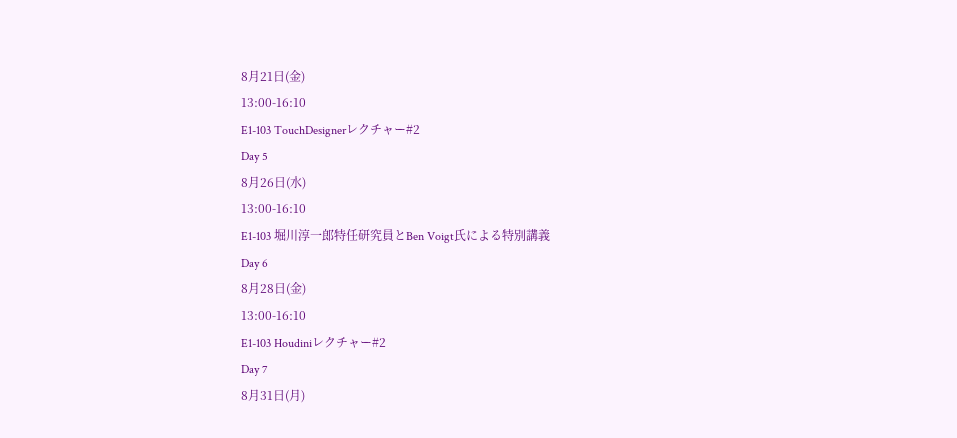8月21日(金)
13:00-16:10
E1-103 TouchDesignerレクチャー#2
Day 5
8月26日(水)
13:00-16:10
E1-103 堀川淳一郎特任研究員とBen Voigt氏による特別講義
Day 6
8月28日(金)
13:00-16:10
E1-103 Houdiniレクチャー#2
Day 7
8月31日(月)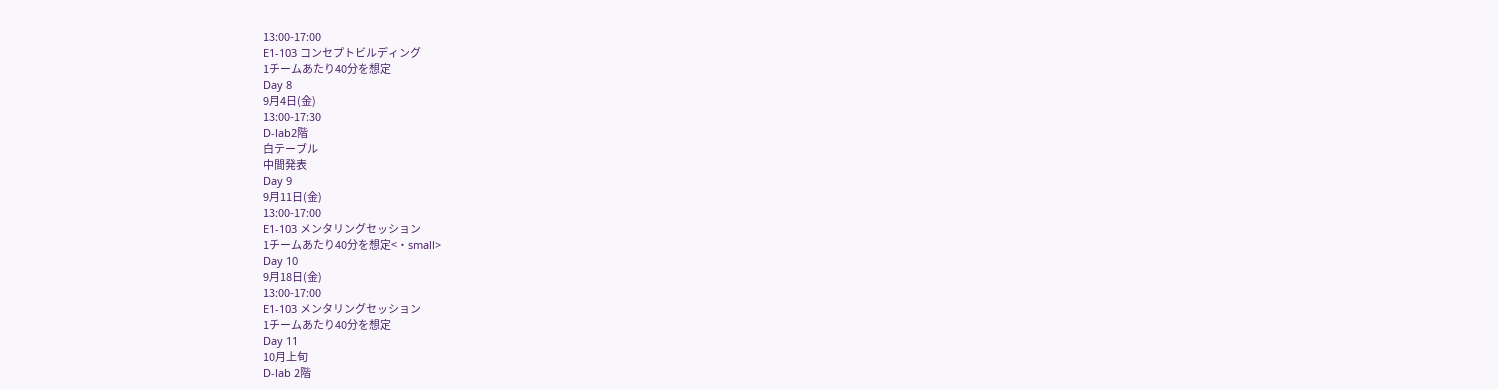13:00-17:00
E1-103 コンセプトビルディング
1チームあたり40分を想定
Day 8
9月4日(金)
13:00-17:30
D-lab2階
白テーブル
中間発表
Day 9
9月11日(金)
13:00-17:00
E1-103 メンタリングセッション
1チームあたり40分を想定<・small>
Day 10
9月18日(金)
13:00-17:00
E1-103 メンタリングセッション
1チームあたり40分を想定
Day 11
10月上旬
D-lab 2階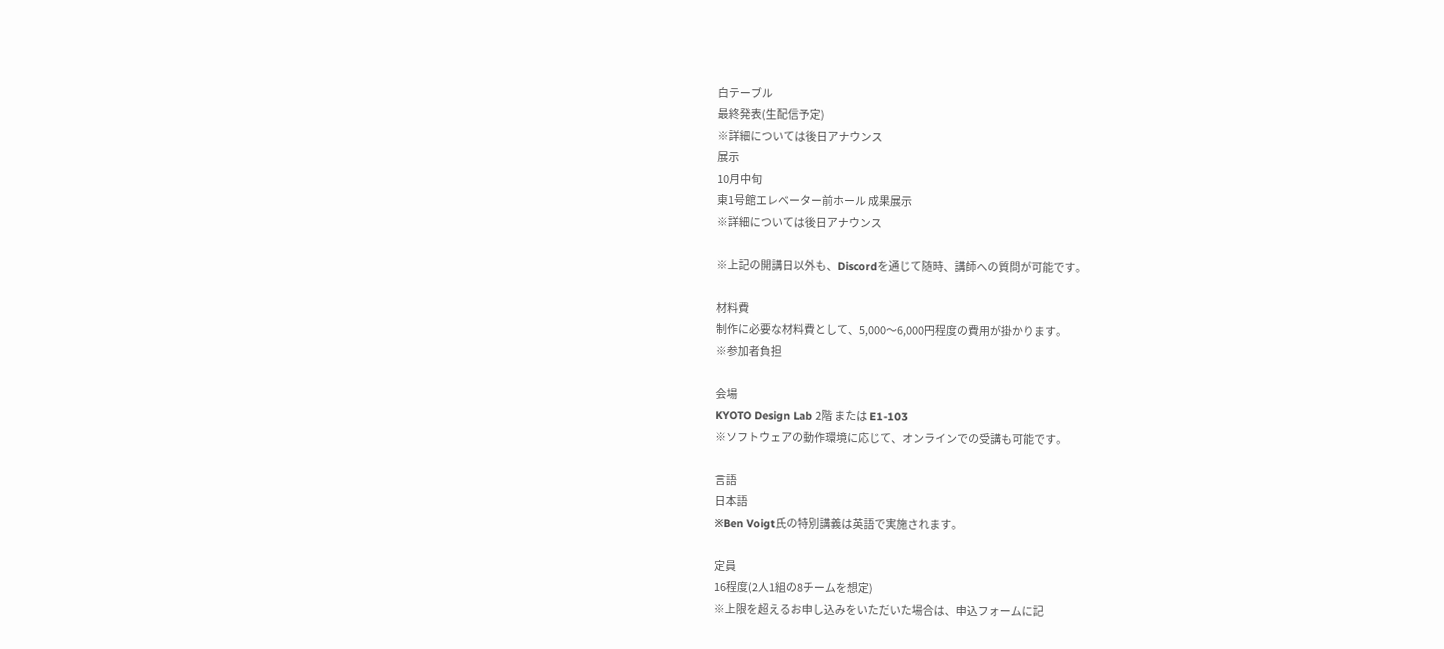白テーブル
最終発表(生配信予定)
※詳細については後日アナウンス
展示
10月中旬
東1号館エレベーター前ホール 成果展示
※詳細については後日アナウンス

※上記の開講日以外も、Discordを通じて随時、講師への質問が可能です。

材料費
制作に必要な材料費として、5,000〜6,000円程度の費用が掛かります。
※参加者負担

会場
KYOTO Design Lab 2階 または E1-103
※ソフトウェアの動作環境に応じて、オンラインでの受講も可能です。

言語
日本語
※Ben Voigt氏の特別講義は英語で実施されます。

定員
16程度(2人1組の8チームを想定)
※上限を超えるお申し込みをいただいた場合は、申込フォームに記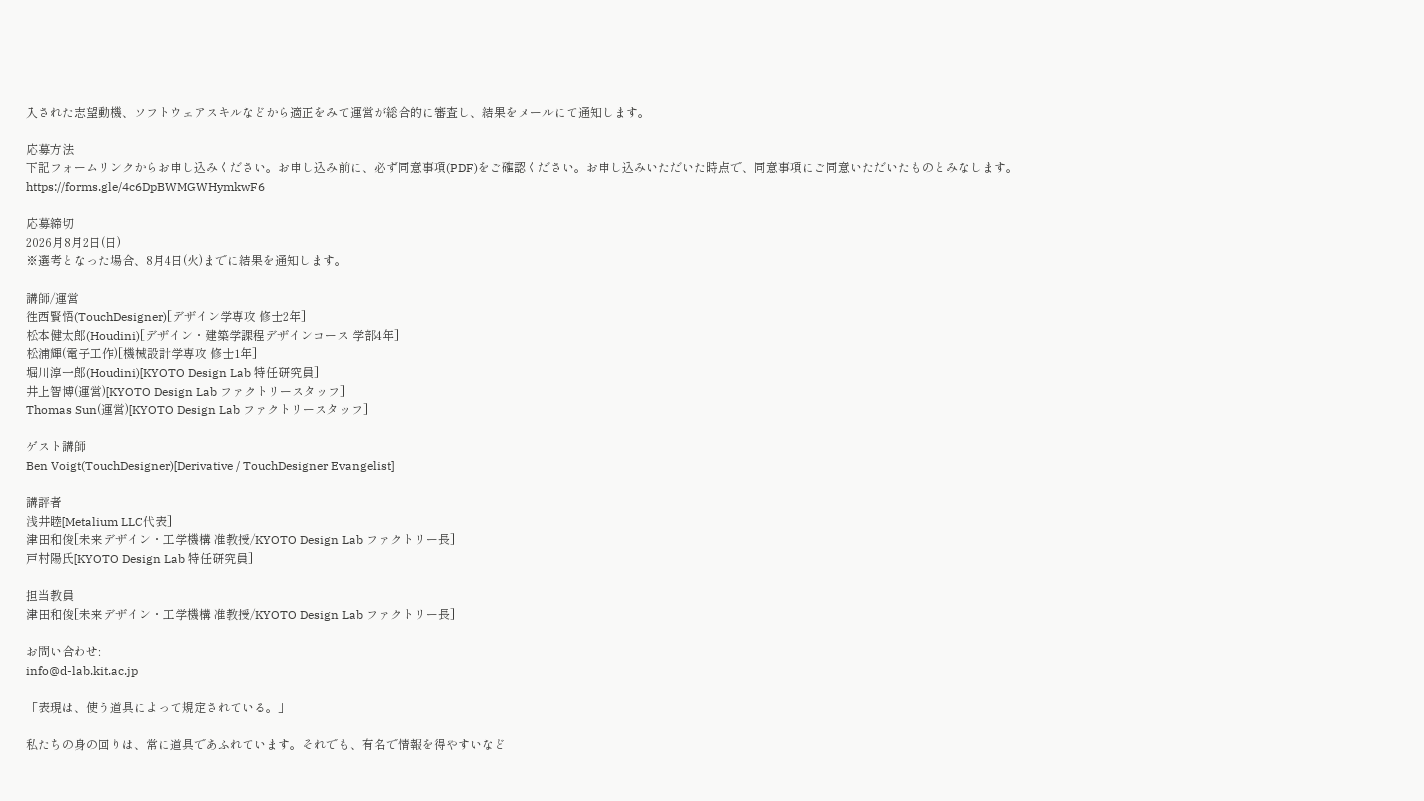入された志望動機、ソフトウェアスキルなどから適正をみて運営が総合的に審査し、結果をメールにて通知します。

応募方法
下記フォームリンクからお申し込みください。お申し込み前に、必ず同意事項(PDF)をご確認ください。お申し込みいただいた時点で、同意事項にご同意いただいたものとみなします。
https://forms.gle/4c6DpBWMGWHymkwF6

応募締切
2026月8月2日(日)
※選考となった場合、8月4日(火)までに結果を通知します。

講師/運営
徃西賢悟(TouchDesigner)[デザイン学専攻 修士2年]
松本健太郎(Houdini)[デザイン・建築学課程デザインコース 学部4年]
松浦輝(電子工作)[機械設計学専攻 修士1年]
堀川淳一郎(Houdini)[KYOTO Design Lab 特任研究員]
井上智博(運営)[KYOTO Design Lab ファクトリースタッフ]
Thomas Sun(運営)[KYOTO Design Lab ファクトリースタッフ]

ゲスト講師
Ben Voigt(TouchDesigner)[Derivative / TouchDesigner Evangelist]

講評者
浅井睦[Metalium LLC代表]
津田和俊[未来デザイン・工学機構 准教授/KYOTO Design Lab ファクトリー長]
戸村陽氏[KYOTO Design Lab 特任研究員]

担当教員
津田和俊[未来デザイン・工学機構 准教授/KYOTO Design Lab ファクトリー長]

お問い合わせ:
info@d-lab.kit.ac.jp

「表現は、使う道具によって規定されている。」

私たちの身の回りは、常に道具であふれています。それでも、有名で情報を得やすいなど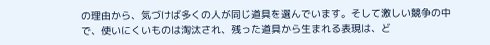の理由から、気づけば多くの人が同じ道具を選んでいます。そして激しい競争の中で、使いにくいものは淘汰され、残った道具から生まれる表現は、ど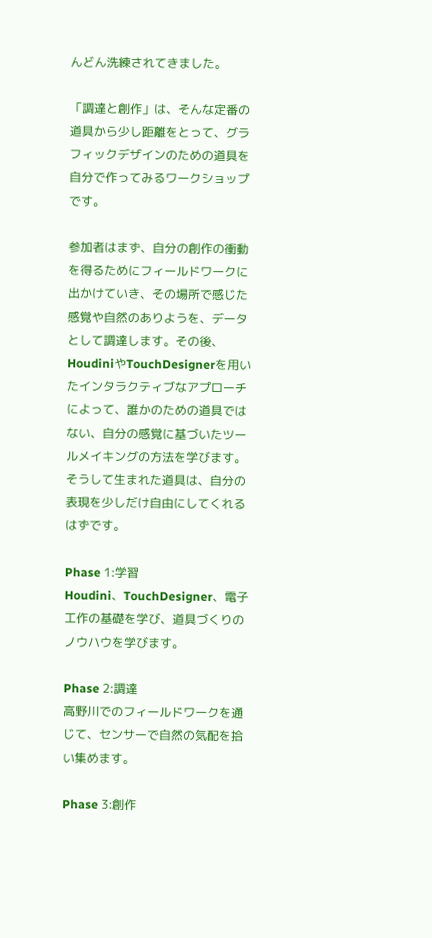んどん洗練されてきました。

「調達と創作」は、そんな定番の道具から少し距離をとって、グラフィックデザインのための道具を自分で作ってみるワークショップです。

参加者はまず、自分の創作の衝動を得るためにフィールドワークに出かけていき、その場所で感じた感覚や自然のありようを、データとして調達します。その後、HoudiniやTouchDesignerを用いたインタラクティブなアプローチによって、誰かのための道具ではない、自分の感覚に基づいたツールメイキングの方法を学びます。そうして生まれた道具は、自分の表現を少しだけ自由にしてくれるはずです。

Phase 1:学習
Houdini、TouchDesigner、電子工作の基礎を学び、道具づくりのノウハウを学びます。

Phase 2:調達
高野川でのフィールドワークを通じて、センサーで自然の気配を拾い集めます。

Phase 3:創作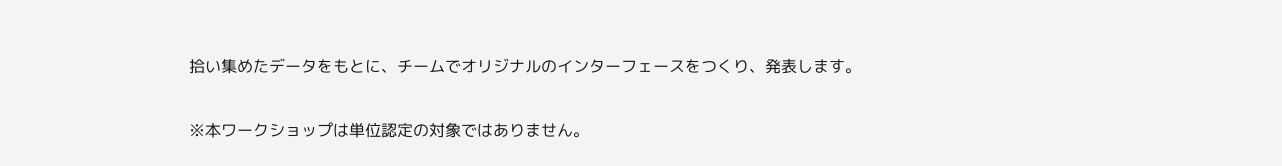拾い集めたデータをもとに、チームでオリジナルのインターフェースをつくり、発表します。

※本ワークショップは単位認定の対象ではありません。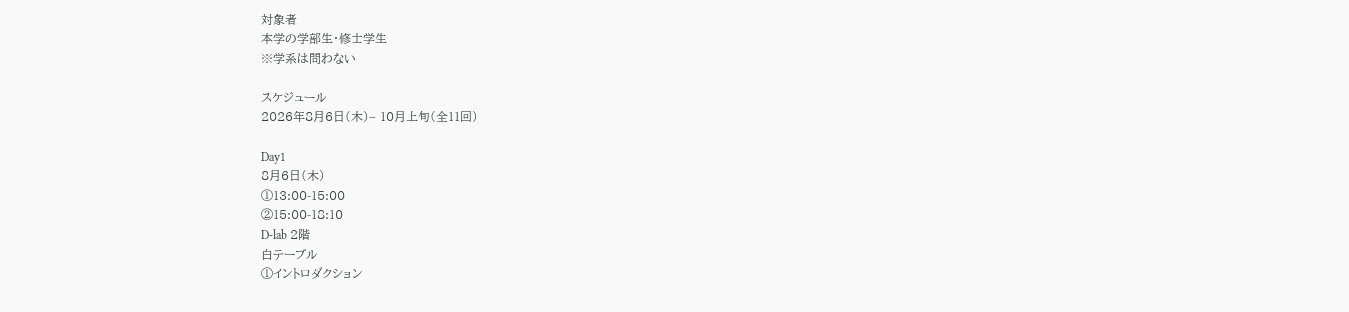対象者
本学の学部生・修士学生
※学系は問わない

スケジュール
2026年8月6日(木)– 10月上旬(全11回)

Day1
8月6日(木)
①13:00-15:00
②15:00-18:10
D-lab 2階
白テーブル
①イントロダクション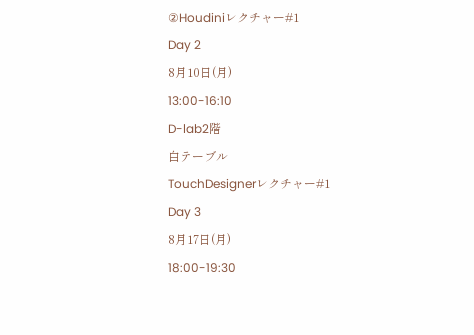②Houdiniレクチャー#1
Day 2
8月10日(月)
13:00-16:10
D-lab2階
白テーブル
TouchDesignerレクチャー#1
Day 3
8月17日(月)
18:00-19:30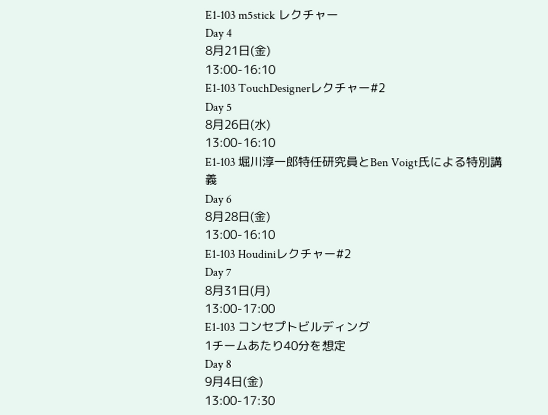E1-103 m5stick レクチャー
Day 4
8月21日(金)
13:00-16:10
E1-103 TouchDesignerレクチャー#2
Day 5
8月26日(水)
13:00-16:10
E1-103 堀川淳一郎特任研究員とBen Voigt氏による特別講義
Day 6
8月28日(金)
13:00-16:10
E1-103 Houdiniレクチャー#2
Day 7
8月31日(月)
13:00-17:00
E1-103 コンセプトビルディング
1チームあたり40分を想定
Day 8
9月4日(金)
13:00-17:30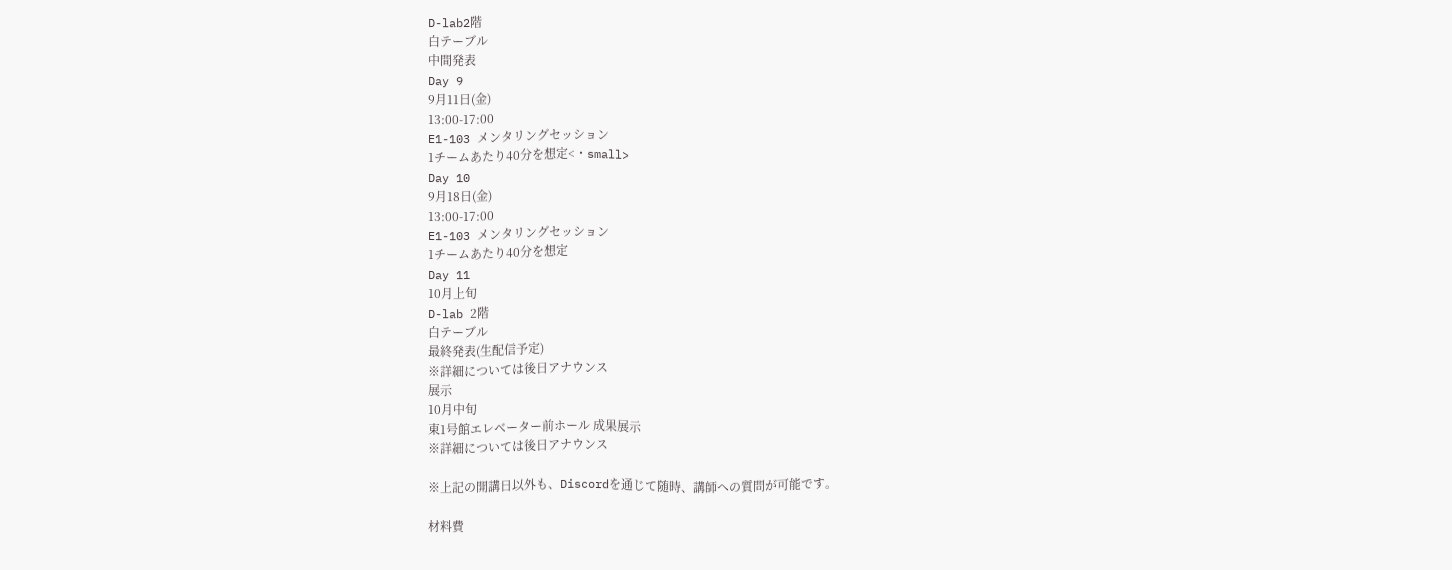D-lab2階
白テーブル
中間発表
Day 9
9月11日(金)
13:00-17:00
E1-103 メンタリングセッション
1チームあたり40分を想定<・small>
Day 10
9月18日(金)
13:00-17:00
E1-103 メンタリングセッション
1チームあたり40分を想定
Day 11
10月上旬
D-lab 2階
白テーブル
最終発表(生配信予定)
※詳細については後日アナウンス
展示
10月中旬
東1号館エレベーター前ホール 成果展示
※詳細については後日アナウンス

※上記の開講日以外も、Discordを通じて随時、講師への質問が可能です。

材料費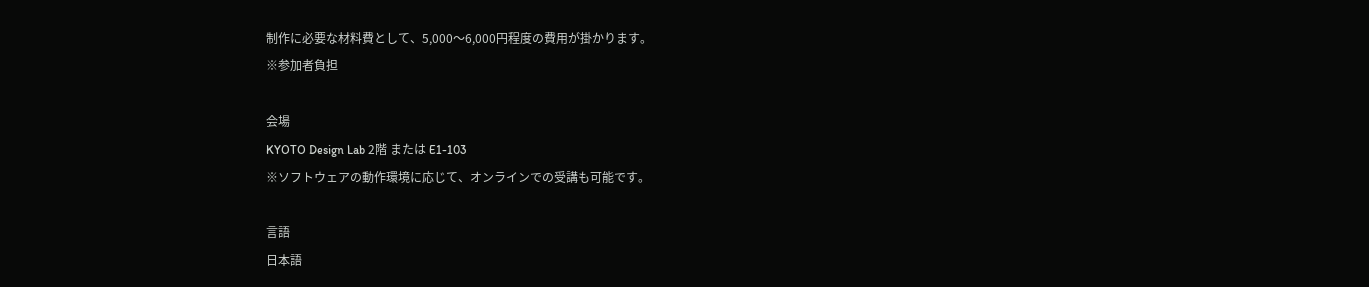制作に必要な材料費として、5,000〜6,000円程度の費用が掛かります。
※参加者負担

会場
KYOTO Design Lab 2階 または E1-103
※ソフトウェアの動作環境に応じて、オンラインでの受講も可能です。

言語
日本語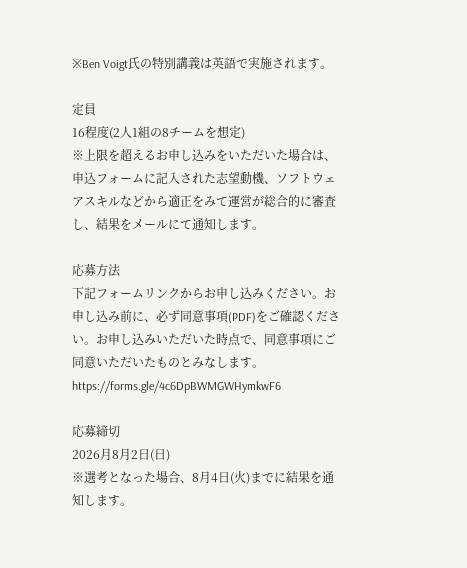※Ben Voigt氏の特別講義は英語で実施されます。

定員
16程度(2人1組の8チームを想定)
※上限を超えるお申し込みをいただいた場合は、申込フォームに記入された志望動機、ソフトウェアスキルなどから適正をみて運営が総合的に審査し、結果をメールにて通知します。

応募方法
下記フォームリンクからお申し込みください。お申し込み前に、必ず同意事項(PDF)をご確認ください。お申し込みいただいた時点で、同意事項にご同意いただいたものとみなします。
https://forms.gle/4c6DpBWMGWHymkwF6

応募締切
2026月8月2日(日)
※選考となった場合、8月4日(火)までに結果を通知します。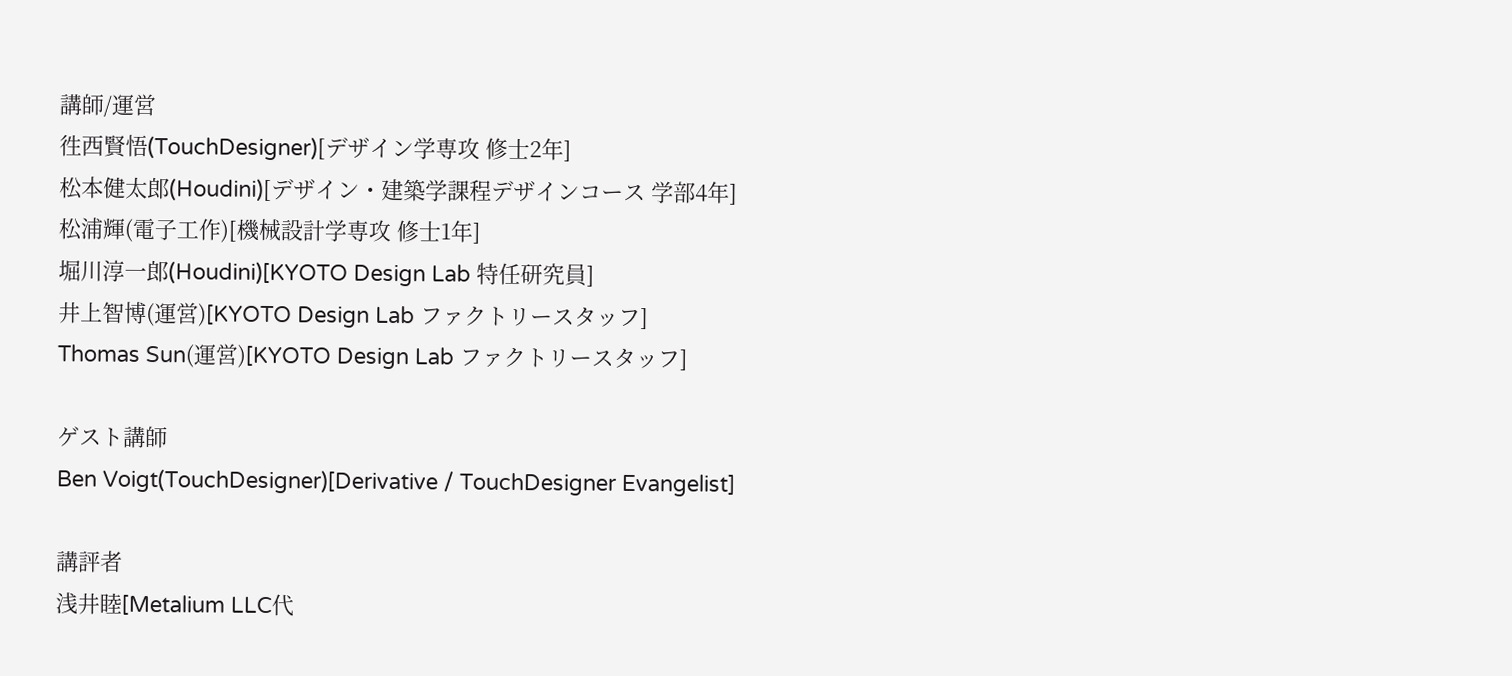講師/運営
徃西賢悟(TouchDesigner)[デザイン学専攻 修士2年]
松本健太郎(Houdini)[デザイン・建築学課程デザインコース 学部4年]
松浦輝(電子工作)[機械設計学専攻 修士1年]
堀川淳一郎(Houdini)[KYOTO Design Lab 特任研究員]
井上智博(運営)[KYOTO Design Lab ファクトリースタッフ]
Thomas Sun(運営)[KYOTO Design Lab ファクトリースタッフ]

ゲスト講師
Ben Voigt(TouchDesigner)[Derivative / TouchDesigner Evangelist]

講評者
浅井睦[Metalium LLC代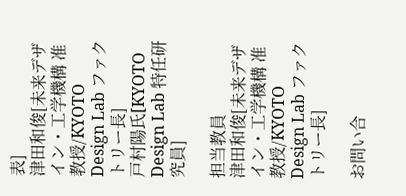表]
津田和俊[未来デザイン・工学機構 准教授/KYOTO Design Lab ファクトリー長]
戸村陽氏[KYOTO Design Lab 特任研究員]

担当教員
津田和俊[未来デザイン・工学機構 准教授/KYOTO Design Lab ファクトリー長]

お問い合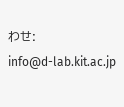わせ:
info@d-lab.kit.ac.jp